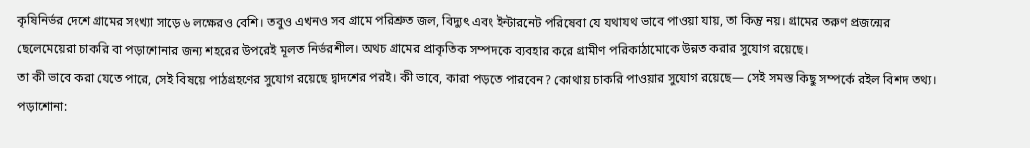কৃষিনির্ভর দেশে গ্রামের সংখ্যা সাড়ে ৬ লক্ষেরও বেশি। তবুও এখনও সব গ্রামে পরিশ্রুত জল, বিদ্যুৎ এবং ইন্টারনেট পরিষেবা যে যথাযথ ভাবে পাওয়া যায়, তা কিন্তু নয়। গ্রামের তরুণ প্রজন্মের ছেলেমেয়েরা চাকরি বা পড়াশোনার জন্য শহরের উপরেই মূলত নির্ভরশীল। অথচ গ্রামের প্রাকৃতিক সম্পদকে ব্যবহার করে গ্রামীণ পরিকাঠামোকে উন্নত করার সুযোগ রয়েছে।
তা কী ভাবে করা যেতে পারে, সেই বিষয়ে পাঠগ্রহণের সুযোগ রয়েছে দ্বাদশের পরই। কী ভাবে, কারা পড়তে পারবেন? কোথায় চাকরি পাওয়ার সুযোগ রয়েছে— সেই সমস্ত কিছু সম্পর্কে রইল বিশদ তথ্য।
পড়াশোনা: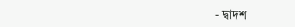- দ্বাদশ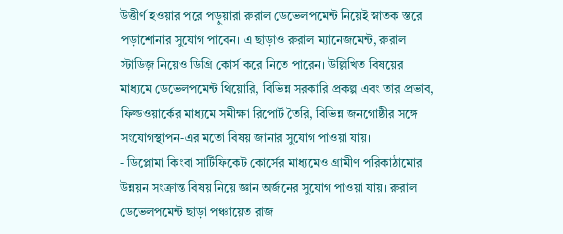উত্তীর্ণ হওয়ার পরে পড়ুয়ারা রুরাল ডেভেলপমেন্ট নিয়েই স্নাতক স্তরে পড়াশোনার সুযোগ পাবেন। এ ছাড়াও রুরাল ম্যানেজমেন্ট, রুরাল স্টাডিজ় নিয়েও ডিগ্রি কোর্স করে নিতে পারেন। উল্লিখিত বিষয়ের মাধ্যমে ডেভেলপমেন্ট থিয়োরি, বিভিন্ন সরকারি প্রকল্প এবং তার প্রভাব, ফিল্ডওয়ার্কের মাধ্যমে সমীক্ষা রিপোর্ট তৈরি, বিভিন্ন জনগোষ্ঠীর সঙ্গে সংযোগস্থাপন-এর মতো বিষয় জানার সুযোগ পাওয়া যায়।
- ডিপ্লোমা কিংবা সার্টিফিকেট কোর্সের মাধ্যমেও গ্রামীণ পরিকাঠামোর উন্নয়ন সংক্রান্ত বিষয় নিয়ে জ্ঞান অর্জনের সুযোগ পাওয়া যায়। রুরাল ডেভেলপমেন্ট ছাড়া পঞ্চায়েত রাজ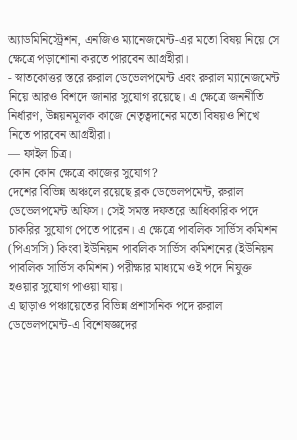অ্যাডমিনিস্ট্রেশন, এনজিও ম্যানেজমেন্ট-এর মতো বিষয় নিয়ে সে ক্ষেত্রে পড়াশোনা করতে পারবেন আগ্রহীরা।
- স্নাতকোত্তর স্তরে রুরাল ডেভেলপমেন্ট এবং রুরাল ম্যানেজমেন্ট নিয়ে আরও বিশদে জানার সুযোগ রয়েছে। এ ক্ষেত্রে জননীতি নির্ধারণ, উন্নয়নমূলক কাজে নেতৃত্বদানের মতো বিষয়ও শিখে নিতে পারবেন আগ্রহীরা।
— ফাইল চিত্র।
কোন কোন ক্ষেত্রে কাজের সুযোগ?
দেশের বিভিন্ন অঞ্চলে রয়েছে ব্লক ডেভেলপমেন্ট, রুরাল ডেভেলপমেন্ট অফিস। সেই সমস্ত দফতরে আধিকারিক পদে চাকরির সুযোগ পেতে পারেন। এ ক্ষেত্রে পাবলিক সার্ভিস কমিশন (পিএসসি) কিংবা ইউনিয়ন পাবলিক সার্ভিস কমিশনের (ইউনিয়ন পাবলিক সার্ভিস কমিশন) পরীক্ষার মাধ্যমে ওই পদে নিযুক্ত হওয়ার সুযোগ পাওয়া যায়।
এ ছাড়াও পঞ্চায়েতের বিভিন্ন প্রশাসনিক পদে রুরাল ডেভেলপমেন্ট-এ বিশেষজ্ঞদের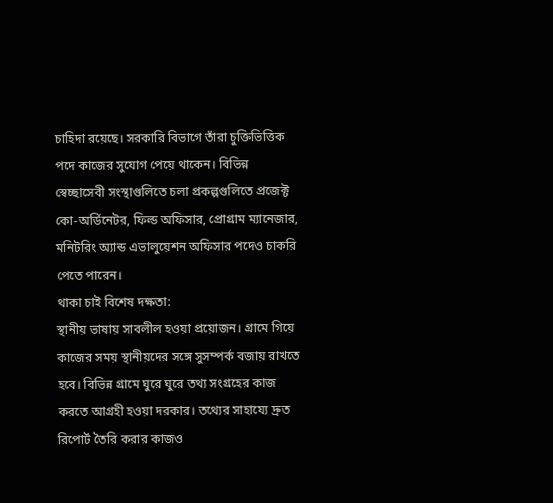চাহিদা রয়েছে। সরকারি বিভাগে তাঁরা চুক্তিভিত্তিক পদে কাজের সুযোগ পেয়ে থাকেন। বিভিন্ন স্বেচ্ছাসেবী সংস্থাগুলিতে চলা প্রকল্পগুলিতে প্রজেক্ট কো-অর্ডিনেটর, ফিল্ড অফিসার, প্রোগ্রাম ম্যানেজার, মনিটরিং অ্যান্ড এভালুয়েশন অফিসার পদেও চাকরি পেতে পারেন।
থাকা চাই বিশেষ দক্ষতা:
স্থানীয় ভাষায় সাবলীল হওয়া প্রয়োজন। গ্রামে গিয়ে কাজের সময় স্থানীয়দের সঙ্গে সুসম্পর্ক বজায় রাখতে হবে। বিভিন্ন গ্রামে ঘুরে ঘুরে তথ্য সংগ্রহের কাজ করতে আগ্রহী হওয়া দরকার। তথ্যের সাহায্যে দ্রুত রিপোর্ট তৈরি করার কাজও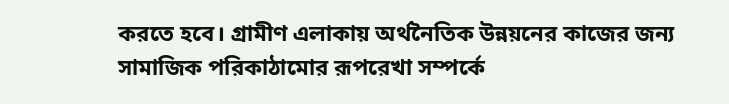করতে হবে। গ্রামীণ এলাকায় অর্থনৈতিক উন্নয়নের কাজের জন্য সামাজিক পরিকাঠামোর রূপরেখা সম্পর্কে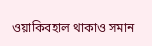ওয়াকিবহাল থাকাও সমান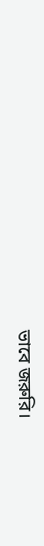ভাবে জরুরি।